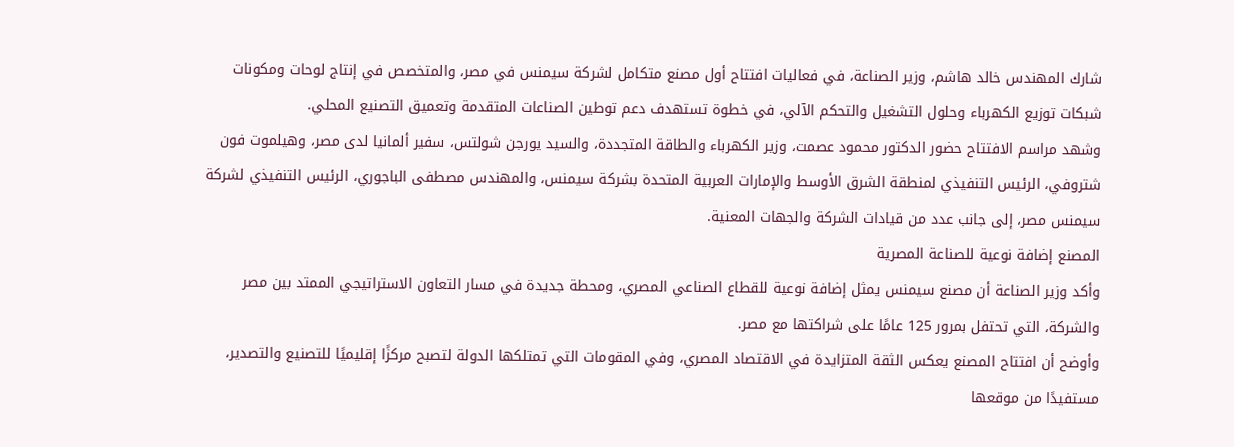شارك المهندس خالد هاشم، وزير الصناعة، في فعاليات افتتاح أول مصنع متكامل لشركة سيمنس في مصر، والمتخصص في إنتاج لوحات ومكونات شبكات توزيع الكهرباء وحلول التشغيل والتحكم الآلي، في خطوة تستهدف دعم توطين الصناعات المتقدمة وتعميق التصنيع المحلي.
وشهد مراسم الافتتاح حضور الدكتور محمود عصمت، وزير الكهرباء والطاقة المتجددة، والسيد يورجن شولتس، سفير ألمانيا لدى مصر، وهيلموت فون شتروفي، الرئيس التنفيذي لمنطقة الشرق الأوسط والإمارات العربية المتحدة بشركة سيمنس، والمهندس مصطفى الباجوري، الرئيس التنفيذي لشركة سيمنس مصر، إلى جانب عدد من قيادات الشركة والجهات المعنية.
المصنع إضافة نوعية للصناعة المصرية
وأكد وزير الصناعة أن مصنع سيمنس يمثل إضافة نوعية للقطاع الصناعي المصري، ومحطة جديدة في مسار التعاون الاستراتيجي الممتد بين مصر والشركة، التي تحتفل بمرور 125 عامًا على شراكتها مع مصر.
وأوضح أن افتتاح المصنع يعكس الثقة المتزايدة في الاقتصاد المصري، وفي المقومات التي تمتلكها الدولة لتصبح مركزًا إقليميًا للتصنيع والتصدير، مستفيدًا من موقعها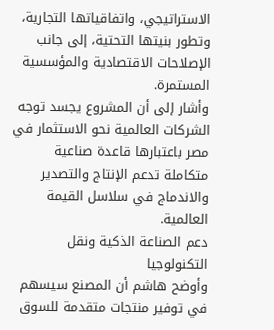الاستراتيجي، واتفاقياتها التجارية، وتطور بنيتها التحتية، إلى جانب الإصلاحات الاقتصادية والمؤسسية المستمرة.
وأشار إلى أن المشروع يجسد توجه الشركات العالمية نحو الاستثمار في مصر باعتبارها قاعدة صناعية متكاملة تدعم الإنتاج والتصدير والاندماج في سلاسل القيمة العالمية.
دعم الصناعة الذكية ونقل التكنولوجيا
وأوضح هاشم أن المصنع سيسهم في توفير منتجات متقدمة للسوق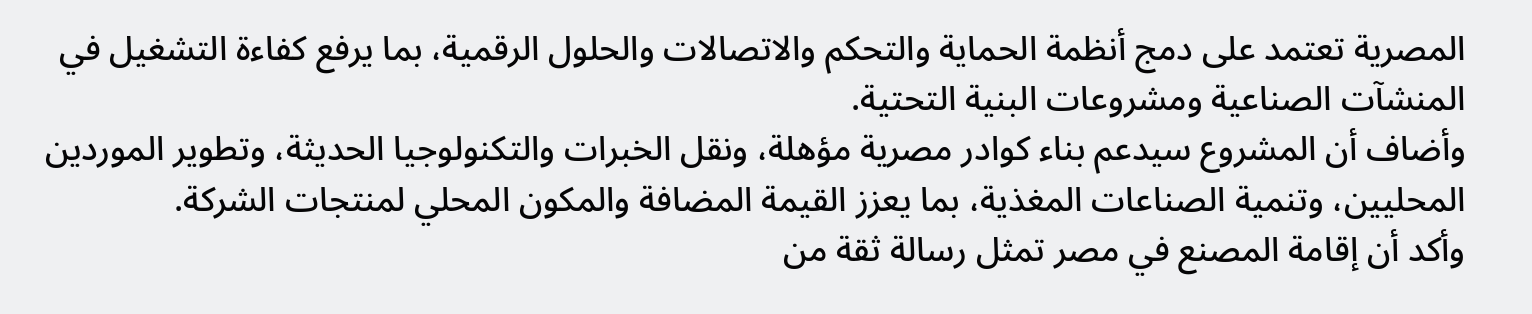المصرية تعتمد على دمج أنظمة الحماية والتحكم والاتصالات والحلول الرقمية، بما يرفع كفاءة التشغيل في المنشآت الصناعية ومشروعات البنية التحتية.
وأضاف أن المشروع سيدعم بناء كوادر مصرية مؤهلة، ونقل الخبرات والتكنولوجيا الحديثة، وتطوير الموردين المحليين، وتنمية الصناعات المغذية، بما يعزز القيمة المضافة والمكون المحلي لمنتجات الشركة.
وأكد أن إقامة المصنع في مصر تمثل رسالة ثقة من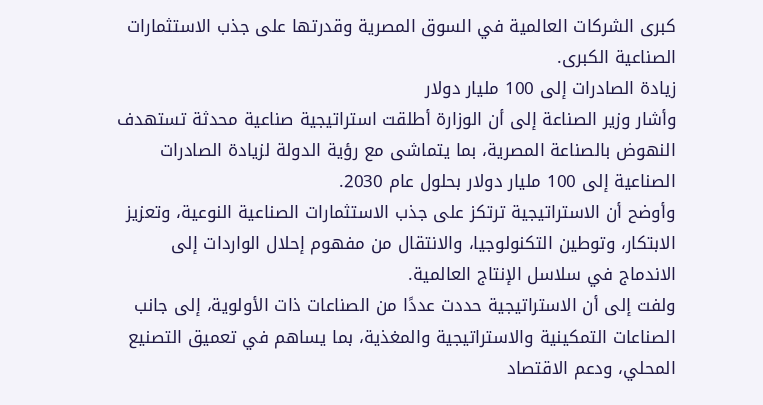كبرى الشركات العالمية في السوق المصرية وقدرتها على جذب الاستثمارات الصناعية الكبرى.
زيادة الصادرات إلى 100 مليار دولار
وأشار وزير الصناعة إلى أن الوزارة أطلقت استراتيجية صناعية محدثة تستهدف النهوض بالصناعة المصرية، بما يتماشى مع رؤية الدولة لزيادة الصادرات الصناعية إلى 100 مليار دولار بحلول عام 2030.
وأوضح أن الاستراتيجية ترتكز على جذب الاستثمارات الصناعية النوعية، وتعزيز الابتكار، وتوطين التكنولوجيا، والانتقال من مفهوم إحلال الواردات إلى الاندماج في سلاسل الإنتاج العالمية.
ولفت إلى أن الاستراتيجية حددت عددًا من الصناعات ذات الأولوية، إلى جانب الصناعات التمكينية والاستراتيجية والمغذية، بما يساهم في تعميق التصنيع المحلي، ودعم الاقتصاد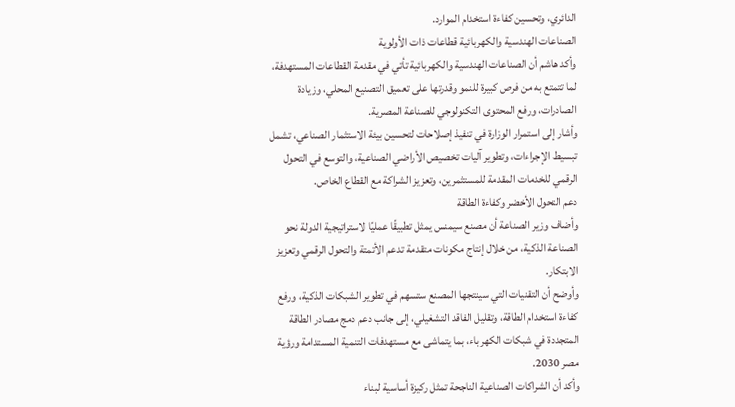الدائري، وتحسين كفاءة استخدام الموارد.
الصناعات الهندسية والكهربائية قطاعات ذات الأولوية
وأكد هاشم أن الصناعات الهندسية والكهربائية تأتي في مقدمة القطاعات المستهدفة، لما تتمتع به من فرص كبيرة للنمو وقدرتها على تعميق التصنيع المحلي، وزيادة الصادرات، ورفع المحتوى التكنولوجي للصناعة المصرية.
وأشار إلى استمرار الوزارة في تنفيذ إصلاحات لتحسين بيئة الاستثمار الصناعي، تشمل تبسيط الإجراءات، وتطوير آليات تخصيص الأراضي الصناعية، والتوسع في التحول الرقمي للخدمات المقدمة للمستثمرين، وتعزيز الشراكة مع القطاع الخاص.
دعم التحول الأخضر وكفاءة الطاقة
وأضاف وزير الصناعة أن مصنع سيمنس يمثل تطبيقًا عمليًا لاستراتيجية الدولة نحو الصناعة الذكية، من خلال إنتاج مكونات متقدمة تدعم الأتمتة والتحول الرقمي وتعزيز الابتكار.
وأوضح أن التقنيات التي سينتجها المصنع ستسهم في تطوير الشبكات الذكية، ورفع كفاءة استخدام الطاقة، وتقليل الفاقد التشغيلي، إلى جانب دعم دمج مصادر الطاقة المتجددة في شبكات الكهرباء، بما يتماشى مع مستهدفات التنمية المستدامة ورؤية مصر 2030.
وأكد أن الشراكات الصناعية الناجحة تمثل ركيزة أساسية لبناء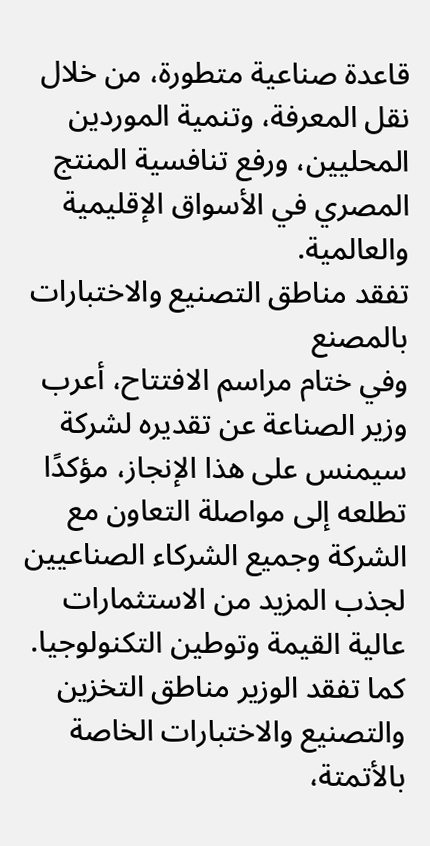قاعدة صناعية متطورة، من خلال نقل المعرفة، وتنمية الموردين المحليين، ورفع تنافسية المنتج المصري في الأسواق الإقليمية والعالمية.
تفقد مناطق التصنيع والاختبارات بالمصنع
وفي ختام مراسم الافتتاح، أعرب وزير الصناعة عن تقديره لشركة سيمنس على هذا الإنجاز، مؤكدًا تطلعه إلى مواصلة التعاون مع الشركة وجميع الشركاء الصناعيين لجذب المزيد من الاستثمارات عالية القيمة وتوطين التكنولوجيا.
كما تفقد الوزير مناطق التخزين والتصنيع والاختبارات الخاصة بالأتمتة،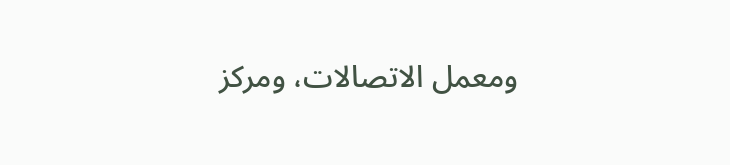ومعمل الاتصالات، ومركز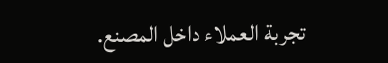تجربة العملاء داخل المصنع.